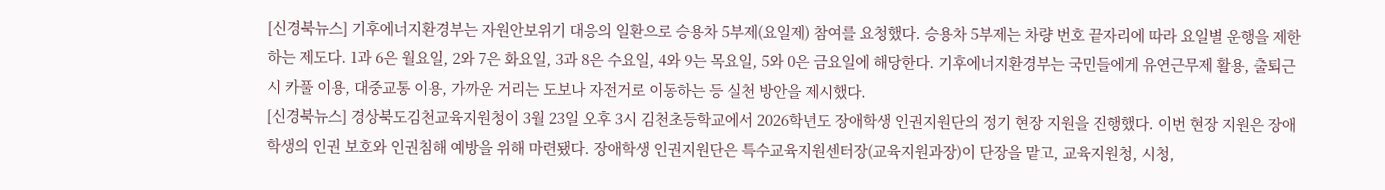[신경북뉴스] 기후에너지환경부는 자원안보위기 대응의 일환으로 승용차 5부제(요일제) 참여를 요청했다. 승용차 5부제는 차량 번호 끝자리에 따라 요일별 운행을 제한하는 제도다. 1과 6은 월요일, 2와 7은 화요일, 3과 8은 수요일, 4와 9는 목요일, 5와 0은 금요일에 해당한다. 기후에너지환경부는 국민들에게 유연근무제 활용, 출퇴근 시 카풀 이용, 대중교통 이용, 가까운 거리는 도보나 자전거로 이동하는 등 실천 방안을 제시했다.
[신경북뉴스] 경상북도김천교육지원청이 3월 23일 오후 3시 김천초등학교에서 2026학년도 장애학생 인권지원단의 정기 현장 지원을 진행했다. 이번 현장 지원은 장애학생의 인권 보호와 인권침해 예방을 위해 마련됐다. 장애학생 인권지원단은 특수교육지원센터장(교육지원과장)이 단장을 맡고, 교육지원청, 시청,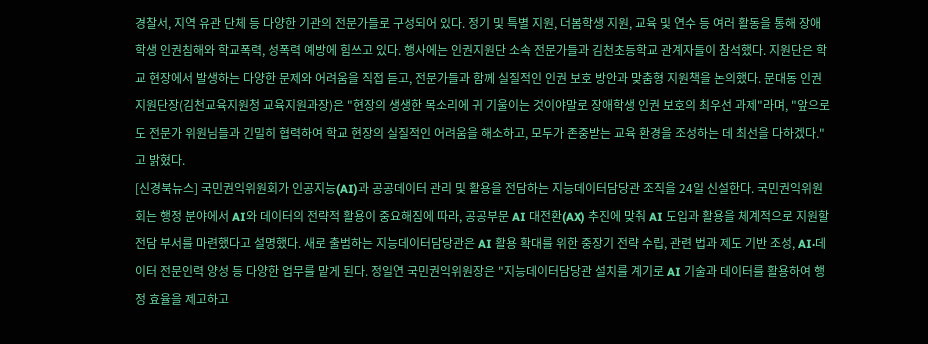경찰서, 지역 유관 단체 등 다양한 기관의 전문가들로 구성되어 있다. 정기 및 특별 지원, 더봄학생 지원, 교육 및 연수 등 여러 활동을 통해 장애학생 인권침해와 학교폭력, 성폭력 예방에 힘쓰고 있다. 행사에는 인권지원단 소속 전문가들과 김천초등학교 관계자들이 참석했다. 지원단은 학교 현장에서 발생하는 다양한 문제와 어려움을 직접 듣고, 전문가들과 함께 실질적인 인권 보호 방안과 맞춤형 지원책을 논의했다. 문대동 인권지원단장(김천교육지원청 교육지원과장)은 "현장의 생생한 목소리에 귀 기울이는 것이야말로 장애학생 인권 보호의 최우선 과제"라며, "앞으로도 전문가 위원님들과 긴밀히 협력하여 학교 현장의 실질적인 어려움을 해소하고, 모두가 존중받는 교육 환경을 조성하는 데 최선을 다하겠다."고 밝혔다.
[신경북뉴스] 국민권익위원회가 인공지능(AI)과 공공데이터 관리 및 활용을 전담하는 지능데이터담당관 조직을 24일 신설한다. 국민권익위원회는 행정 분야에서 AI와 데이터의 전략적 활용이 중요해짐에 따라, 공공부문 AI 대전환(AX) 추진에 맞춰 AI 도입과 활용을 체계적으로 지원할 전담 부서를 마련했다고 설명했다. 새로 출범하는 지능데이터담당관은 AI 활용 확대를 위한 중장기 전략 수립, 관련 법과 제도 기반 조성, AI·데이터 전문인력 양성 등 다양한 업무를 맡게 된다. 정일연 국민권익위원장은 "지능데이터담당관 설치를 계기로 AI 기술과 데이터를 활용하여 행정 효율을 제고하고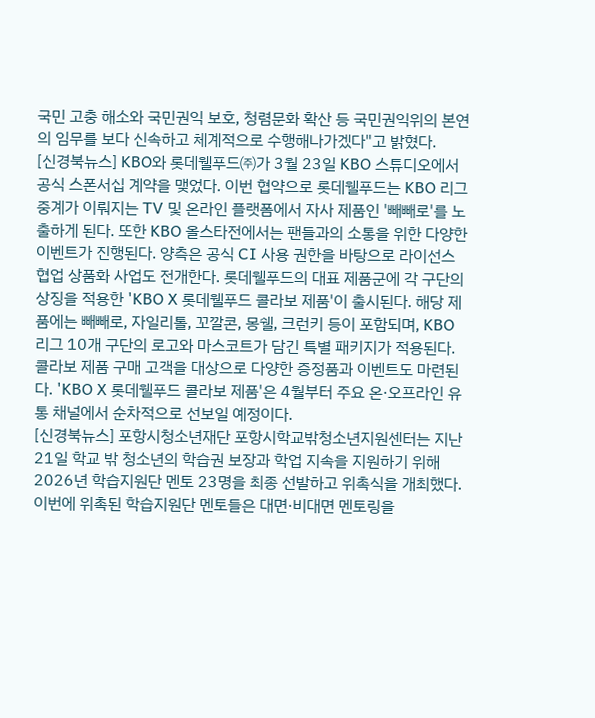국민 고충 해소와 국민권익 보호, 청렴문화 확산 등 국민권익위의 본연의 임무를 보다 신속하고 체계적으로 수행해나가겠다"고 밝혔다.
[신경북뉴스] KBO와 롯데웰푸드㈜가 3월 23일 KBO 스튜디오에서 공식 스폰서십 계약을 맺었다. 이번 협약으로 롯데웰푸드는 KBO 리그 중계가 이뤄지는 TV 및 온라인 플랫폼에서 자사 제품인 '빼빼로'를 노출하게 된다. 또한 KBO 올스타전에서는 팬들과의 소통을 위한 다양한 이벤트가 진행된다. 양측은 공식 CI 사용 권한을 바탕으로 라이선스 협업 상품화 사업도 전개한다. 롯데웰푸드의 대표 제품군에 각 구단의 상징을 적용한 'KBO X 롯데웰푸드 콜라보 제품'이 출시된다. 해당 제품에는 빼빼로, 자일리톨, 꼬깔콘, 몽쉘, 크런키 등이 포함되며, KBO 리그 10개 구단의 로고와 마스코트가 담긴 특별 패키지가 적용된다. 콜라보 제품 구매 고객을 대상으로 다양한 증정품과 이벤트도 마련된다. 'KBO X 롯데웰푸드 콜라보 제품'은 4월부터 주요 온·오프라인 유통 채널에서 순차적으로 선보일 예정이다.
[신경북뉴스] 포항시청소년재단 포항시학교밖청소년지원센터는 지난 21일 학교 밖 청소년의 학습권 보장과 학업 지속을 지원하기 위해 2026년 학습지원단 멘토 23명을 최종 선발하고 위촉식을 개최했다. 이번에 위촉된 학습지원단 멘토들은 대면·비대면 멘토링을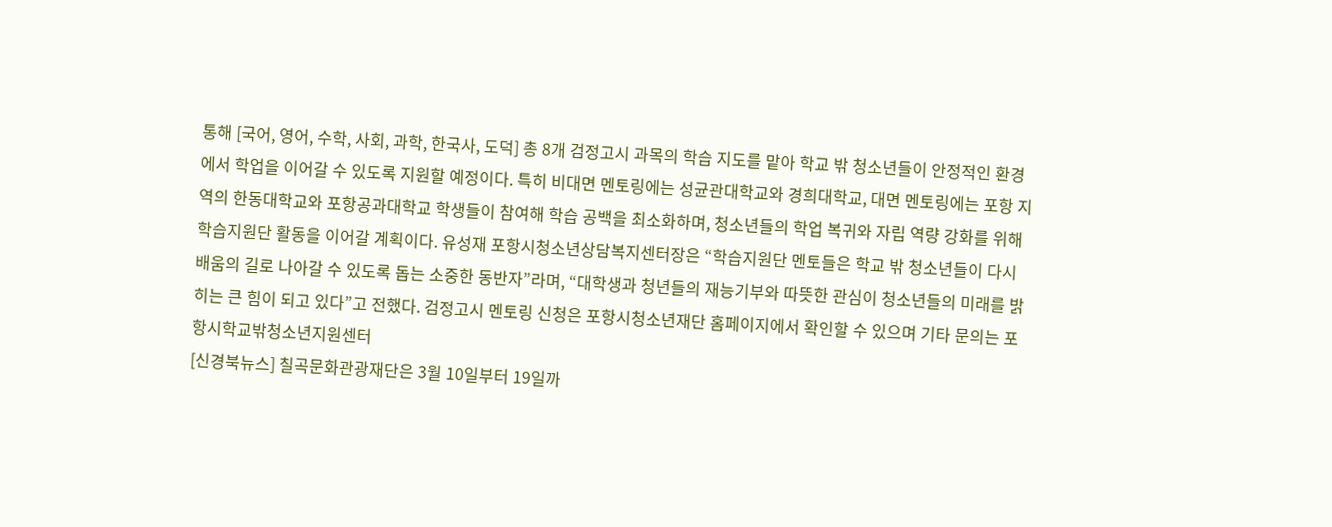통해 [국어, 영어, 수학, 사회, 과학, 한국사, 도덕] 총 8개 검정고시 과목의 학습 지도를 맡아 학교 밖 청소년들이 안정적인 환경에서 학업을 이어갈 수 있도록 지원할 예정이다. 특히 비대면 멘토링에는 성균관대학교와 경희대학교, 대면 멘토링에는 포항 지역의 한동대학교와 포항공과대학교 학생들이 참여해 학습 공백을 최소화하며, 청소년들의 학업 복귀와 자립 역량 강화를 위해 학습지원단 활동을 이어갈 계획이다. 유성재 포항시청소년상담복지센터장은 “학습지원단 멘토들은 학교 밖 청소년들이 다시 배움의 길로 나아갈 수 있도록 돕는 소중한 동반자”라며, “대학생과 청년들의 재능기부와 따뜻한 관심이 청소년들의 미래를 밝히는 큰 힘이 되고 있다”고 전했다. 검정고시 멘토링 신청은 포항시청소년재단 홈페이지에서 확인할 수 있으며 기타 문의는 포항시학교밖청소년지원센터
[신경북뉴스] 칠곡문화관광재단은 3월 10일부터 19일까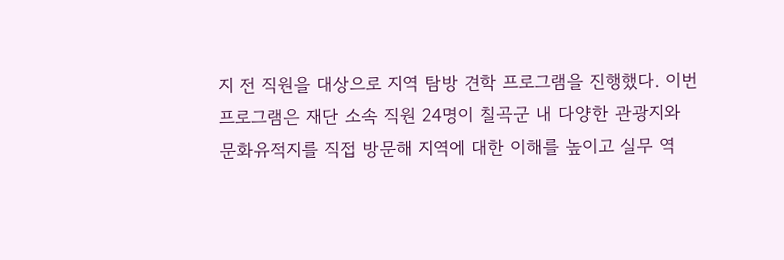지 전 직원을 대상으로 지역 탐방 견학 프로그램을 진행했다. 이번 프로그램은 재단 소속 직원 24명이 칠곡군 내 다양한 관광지와 문화유적지를 직접 방문해 지역에 대한 이해를 높이고 실무 역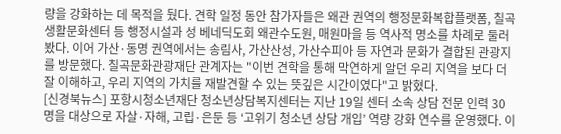량을 강화하는 데 목적을 뒀다. 견학 일정 동안 참가자들은 왜관 권역의 행정문화복합플랫폼, 칠곡생활문화센터 등 행정시설과 성 베네딕도회 왜관수도원, 매원마을 등 역사적 명소를 차례로 둘러봤다. 이어 가산·동명 권역에서는 송림사, 가산산성, 가산수피아 등 자연과 문화가 결합된 관광지를 방문했다. 칠곡문화관광재단 관계자는 "이번 견학을 통해 막연하게 알던 우리 지역을 보다 더 잘 이해하고, 우리 지역의 가치를 재발견할 수 있는 뜻깊은 시간이였다"고 밝혔다.
[신경북뉴스] 포항시청소년재단 청소년상담복지센터는 지난 19일 센터 소속 상담 전문 인력 30명을 대상으로 자살·자해, 고립·은둔 등 ‘고위기 청소년 상담 개입’ 역량 강화 연수를 운영했다. 이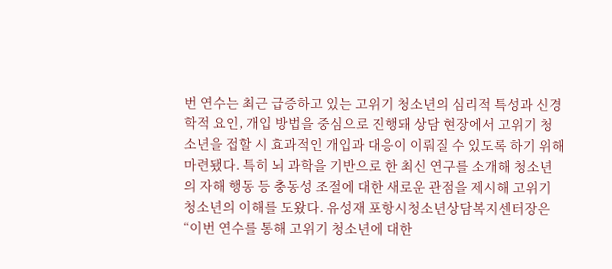번 연수는 최근 급증하고 있는 고위기 청소년의 심리적 특성과 신경학적 요인, 개입 방법을 중심으로 진행돼 상담 현장에서 고위기 청소년을 접할 시 효과적인 개입과 대응이 이뤄질 수 있도록 하기 위해 마련됐다. 특히 뇌 과학을 기반으로 한 최신 연구를 소개해 청소년의 자해 행동 등 충동성 조절에 대한 새로운 관점을 제시해 고위기 청소년의 이해를 도왔다. 유성재 포항시청소년상담복지센터장은 “이번 연수를 통해 고위기 청소년에 대한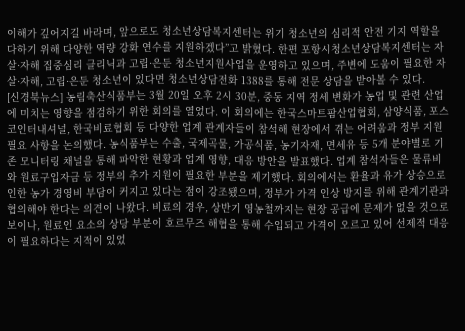이해가 깊어지길 바라며, 앞으로도 청소년상담복지센터는 위기 청소년의 심리적 안전 기지 역할을 다하기 위해 다양한 역량 강화 연수를 지원하겠다”고 밝혔다. 한편 포항시청소년상담복지센터는 자살·자해 집중심리 클리닉과 고립·은둔 청소년지원사업을 운영하고 있으며, 주변에 도움이 필요한 자살·자해, 고립·은둔 청소년이 있다면 청소년상담전화 1388를 통해 전문 상담을 받아볼 수 있다.
[신경북뉴스] 농림축산식품부는 3월 20일 오후 2시 30분, 중동 지역 정세 변화가 농업 및 관련 산업에 미치는 영향을 점검하기 위한 회의를 열었다. 이 회의에는 한국스마트팜산업협회, 삼양식품, 포스코인터내셔널, 한국비료협회 등 다양한 업계 관계자들이 참석해 현장에서 겪는 어려움과 정부 지원 필요 사항을 논의했다. 농식품부는 수출, 국제곡물, 가공식품, 농기자재, 면세유 등 5개 분야별로 기존 모니터링 채널을 통해 파악한 현황과 업계 영향, 대응 방안을 발표했다. 업계 참석자들은 물류비와 원료구입자금 등 정부의 추가 지원이 필요한 부분을 제기했다. 회의에서는 환율과 유가 상승으로 인한 농가 경영비 부담이 커지고 있다는 점이 강조됐으며, 정부가 가격 인상 방지를 위해 관계기관과 협의해야 한다는 의견이 나왔다. 비료의 경우, 상반기 영농철까지는 현장 공급에 문제가 없을 것으로 보이나, 원료인 요소의 상당 부분이 호르무즈 해협을 통해 수입되고 가격이 오르고 있어 선제적 대응이 필요하다는 지적이 있었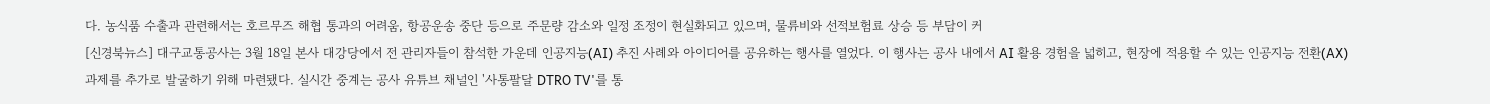다. 농식품 수출과 관련해서는 호르무즈 해협 통과의 어려움, 항공운송 중단 등으로 주문량 감소와 일정 조정이 현실화되고 있으며, 물류비와 선적보험료 상승 등 부담이 커
[신경북뉴스] 대구교통공사는 3월 18일 본사 대강당에서 전 관리자들이 참석한 가운데 인공지능(AI) 추진 사례와 아이디어를 공유하는 행사를 열었다. 이 행사는 공사 내에서 AI 활용 경험을 넓히고, 현장에 적용할 수 있는 인공지능 전환(AX) 과제를 추가로 발굴하기 위해 마련됐다. 실시간 중계는 공사 유튜브 채널인 '사통팔달 DTRO TV'를 통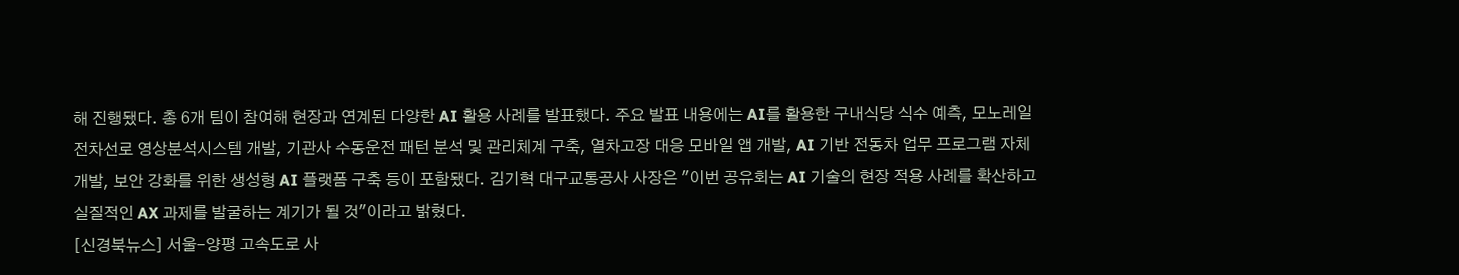해 진행됐다. 총 6개 팀이 참여해 현장과 연계된 다양한 AI 활용 사례를 발표했다. 주요 발표 내용에는 AI를 활용한 구내식당 식수 예측, 모노레일 전차선로 영상분석시스템 개발, 기관사 수동운전 패턴 분석 및 관리체계 구축, 열차고장 대응 모바일 앱 개발, AI 기반 전동차 업무 프로그램 자체 개발, 보안 강화를 위한 생성형 AI 플랫폼 구축 등이 포함됐다. 김기혁 대구교통공사 사장은 "이번 공유회는 AI 기술의 현장 적용 사례를 확산하고 실질적인 AX 과제를 발굴하는 계기가 될 것"이라고 밝혔다.
[신경북뉴스] 서울-양평 고속도로 사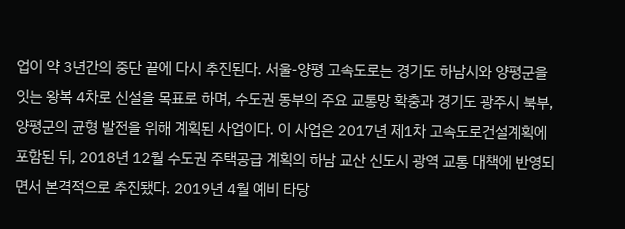업이 약 3년간의 중단 끝에 다시 추진된다. 서울-양평 고속도로는 경기도 하남시와 양평군을 잇는 왕복 4차로 신설을 목표로 하며, 수도권 동부의 주요 교통망 확충과 경기도 광주시 북부, 양평군의 균형 발전을 위해 계획된 사업이다. 이 사업은 2017년 제1차 고속도로건설계획에 포함된 뒤, 2018년 12월 수도권 주택공급 계획의 하남 교산 신도시 광역 교통 대책에 반영되면서 본격적으로 추진됐다. 2019년 4월 예비 타당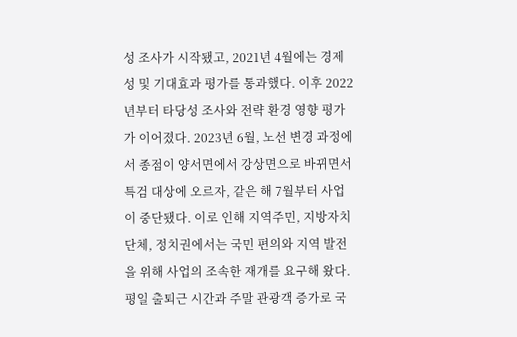성 조사가 시작됐고, 2021년 4월에는 경제성 및 기대효과 평가를 통과했다. 이후 2022년부터 타당성 조사와 전략 환경 영향 평가가 이어졌다. 2023년 6월, 노선 변경 과정에서 종점이 양서면에서 강상면으로 바뀌면서 특검 대상에 오르자, 같은 해 7월부터 사업이 중단됐다. 이로 인해 지역주민, 지방자치단체, 정치권에서는 국민 편의와 지역 발전을 위해 사업의 조속한 재개를 요구해 왔다. 평일 출퇴근 시간과 주말 관광객 증가로 국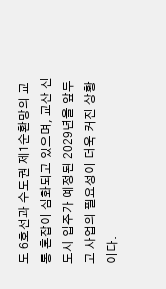도 6호선과 수도권 제1순환망의 교통 혼잡이 심화되고 있으며, 교산 신도시 입주가 예정된 2029년을 앞두고 사업의 필요성이 더욱 커진 상황이다.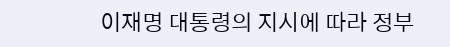이재명 대통령의 지시에 따라 정부